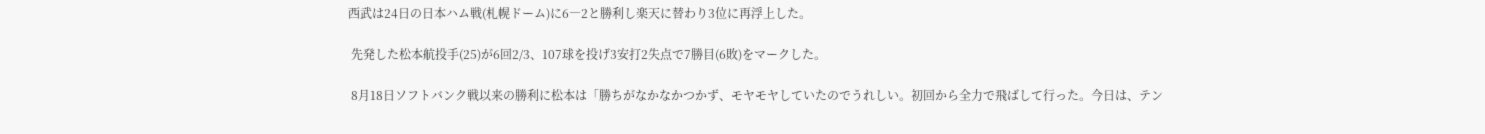西武は24日の日本ハム戦(札幌ドーム)に6―2と勝利し楽天に替わり3位に再浮上した。

 先発した松本航投手(25)が6回2/3、107球を投げ3安打2失点で7勝目(6敗)をマークした。

 8月18日ソフトバンク戦以来の勝利に松本は「勝ちがなかなかつかず、モヤモヤしていたのでうれしい。初回から全力で飛ばして行った。今日は、テン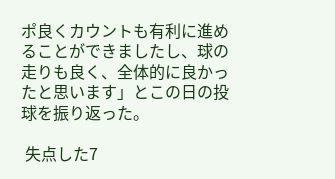ポ良くカウントも有利に進めることができましたし、球の走りも良く、全体的に良かったと思います」とこの日の投球を振り返った。

 失点した7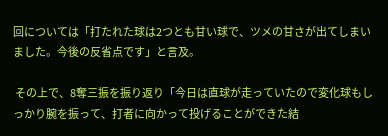回については「打たれた球は2つとも甘い球で、ツメの甘さが出てしまいました。今後の反省点です」と言及。

 その上で、8奪三振を振り返り「今日は直球が走っていたので変化球もしっかり腕を振って、打者に向かって投げることができた結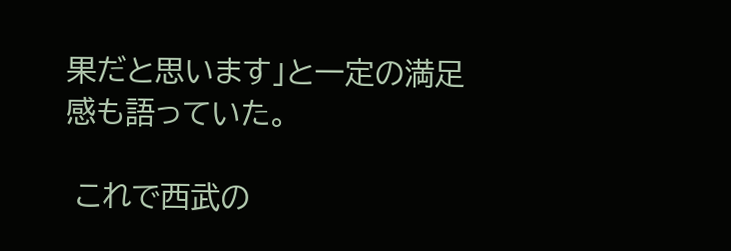果だと思います」と一定の満足感も語っていた。

 これで西武の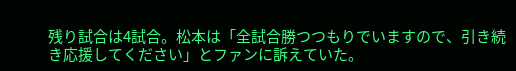残り試合は4試合。松本は「全試合勝つつもりでいますので、引き続き応援してください」とファンに訴えていた。